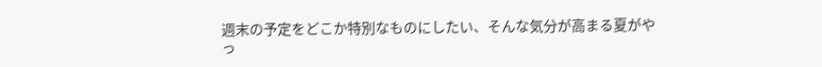週末の予定をどこか特別なものにしたい、そんな気分が高まる夏がやっ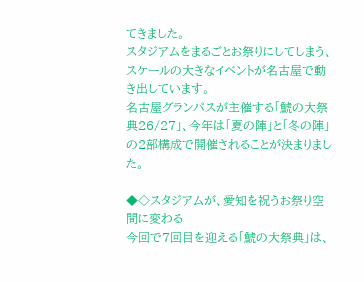てきました。
スタジアムをまるごとお祭りにしてしまう、スケールの大きなイベントが名古屋で動き出しています。
名古屋グランパスが主催する「鯱の大祭典26/27」、今年は「夏の陣」と「冬の陣」の2部構成で開催されることが決まりました。

◆◇スタジアムが、愛知を祝うお祭り空間に変わる
今回で7回目を迎える「鯱の大祭典」は、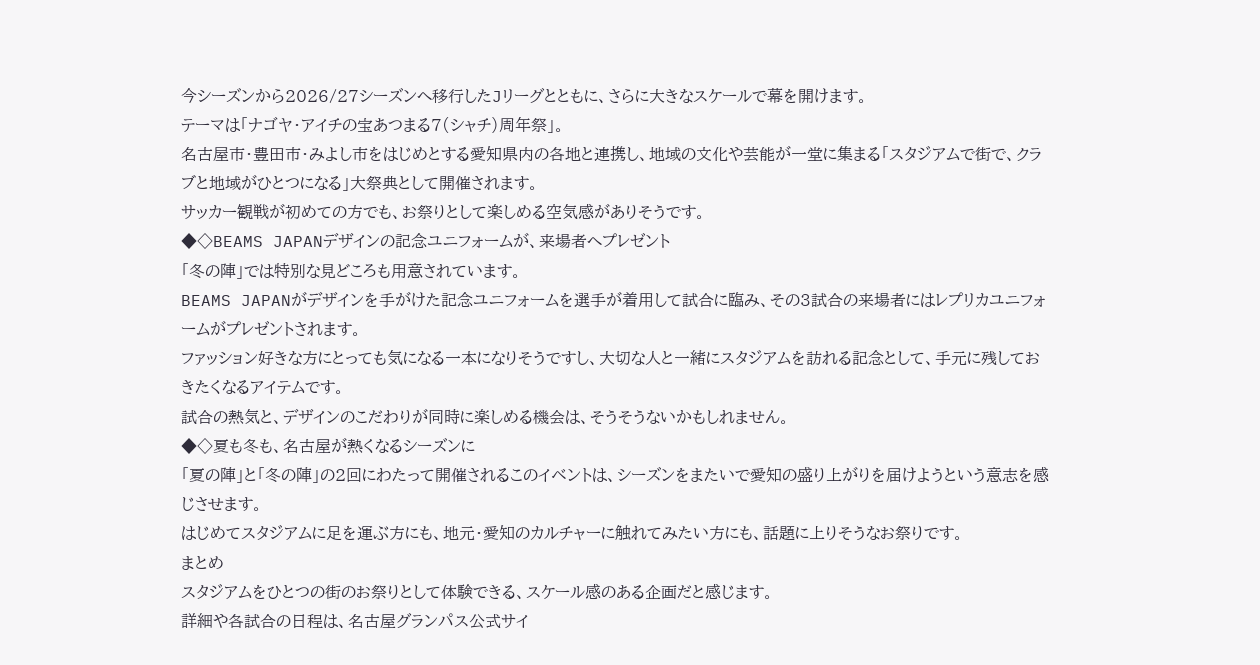今シーズンから2026/27シーズンへ移行したJリーグとともに、さらに大きなスケールで幕を開けます。
テーマは「ナゴヤ・アイチの宝あつまる7(シャチ)周年祭」。
名古屋市・豊田市・みよし市をはじめとする愛知県内の各地と連携し、地域の文化や芸能が一堂に集まる「スタジアムで街で、クラブと地域がひとつになる」大祭典として開催されます。
サッカー観戦が初めての方でも、お祭りとして楽しめる空気感がありそうです。
◆◇BEAMS JAPANデザインの記念ユニフォームが、来場者へプレゼント
「冬の陣」では特別な見どころも用意されています。
BEAMS JAPANがデザインを手がけた記念ユニフォームを選手が着用して試合に臨み、その3試合の来場者にはレプリカユニフォームがプレゼントされます。
ファッション好きな方にとっても気になる一本になりそうですし、大切な人と一緒にスタジアムを訪れる記念として、手元に残しておきたくなるアイテムです。
試合の熱気と、デザインのこだわりが同時に楽しめる機会は、そうそうないかもしれません。
◆◇夏も冬も、名古屋が熱くなるシーズンに
「夏の陣」と「冬の陣」の2回にわたって開催されるこのイベントは、シーズンをまたいで愛知の盛り上がりを届けようという意志を感じさせます。
はじめてスタジアムに足を運ぶ方にも、地元・愛知のカルチャーに触れてみたい方にも、話題に上りそうなお祭りです。
まとめ
スタジアムをひとつの街のお祭りとして体験できる、スケール感のある企画だと感じます。
詳細や各試合の日程は、名古屋グランパス公式サイ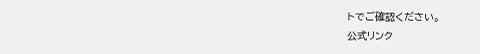トでご確認ください。
公式リンク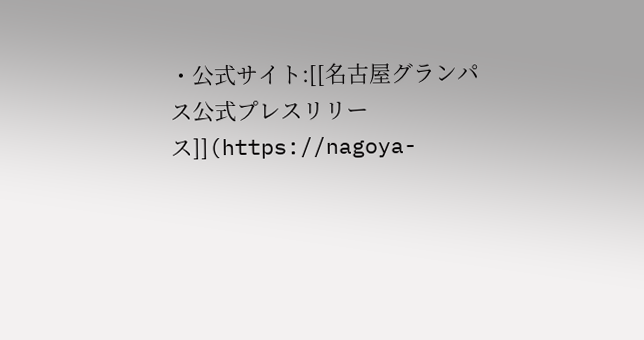・公式サイト:[[名古屋グランパス公式プレスリリース]](https://nagoya-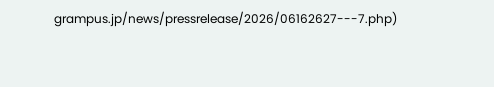grampus.jp/news/pressrelease/2026/06162627---7.php)